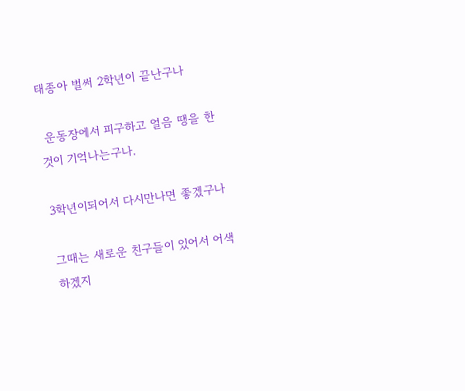태종아 벌써 2학년이 끝난구나

 운동장에서 피구하고 얼음 땡을 한 것이 기억나는구나.

3학년이되어서 다시만나면 좋겠구나

그때는 새로운 친구들이 있어서 어색하겠지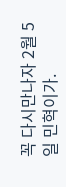꼭 다시만나자 2월 5일 민혁이가.